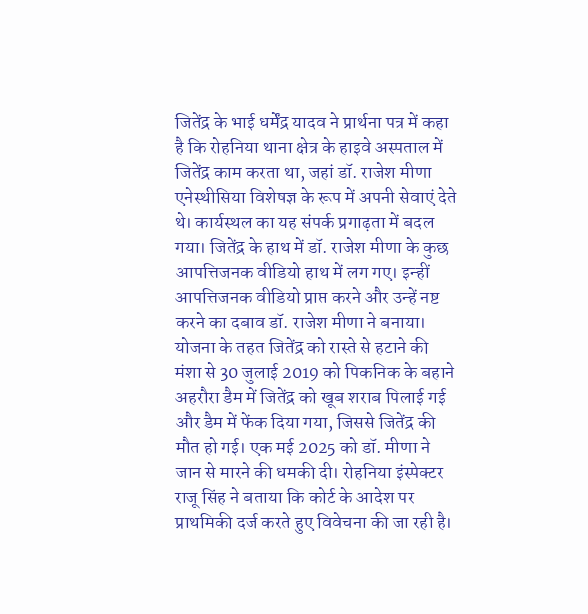जितेंद्र के भाई धर्मेंद्र यादव ने प्रार्थना पत्र में कहा है कि रोहनिया थाना क्षेत्र के हाइवे अस्पताल में जितेंद्र काम करता था, जहां डॉ. राजेश मीणा एनेस्थीसिया विशेषज्ञ के रूप में अपनी सेवाएं देते थे। कार्यस्थल का यह संपर्क प्रगाढ़ता में बदल गया। जितेंद्र के हाथ में डॉ. राजेश मीणा के कुछ आपत्तिजनक वीडियो हाथ में लग गए। इन्हीं आपत्तिजनक वीडियो प्राप्त करने और उन्हें नष्ट करने का दबाव डॉ. राजेश मीणा ने बनाया।
योजना के तहत जितेंद्र को रास्ते से हटाने की मंशा से 30 जुलाई 2019 को पिकनिक के बहाने अहरौरा डैम में जितेंद्र को खूब शराब पिलाई गई और डैम में फेंक दिया गया, जिससे जितेंद्र की मौत हो गई। एक मई 2025 को डॉ. मीणा ने जान से मारने की धमकी दी। रोहनिया इंस्पेक्टर राजू सिंह ने बताया कि कोर्ट के आदेश पर प्राथमिकी दर्ज करते हुए विवेचना की जा रही है।